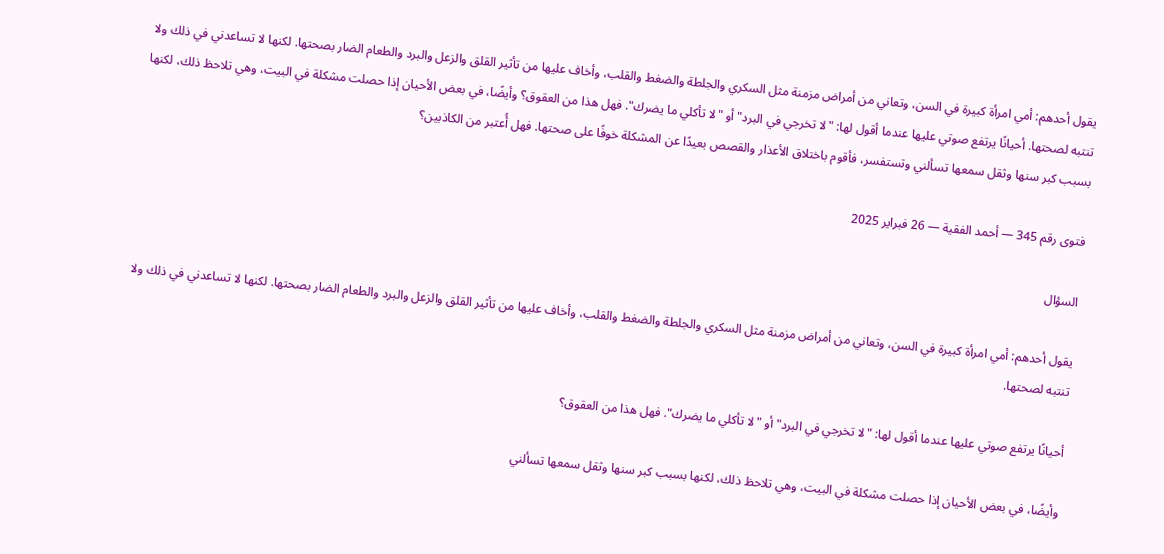يقول أحدهم: أمي امرأة كبيرة في السن، وتعاني من أمراض مزمنة مثل السكري والجلطة والضغط والقلب، وأخاف عليها من تأثير القلق والزعل والبرد والطعام الضار بصحتها. لكنها لا تساعدني في ذلك ولا تنتبه لصحتها. أحيانًا يرتفع صوتي عليها عندما أقول لها: "لا تخرجي في البرد" أو "لا تأكلي ما يضرك". فهل هذا من العقوق؟ وأيضًا، في بعض الأحيان إذا حصلت مشكلة في البيت، وهي تلاحظ ذلك، لكنها بسبب كبر سنها وثقل سمعها تسألني وتستفسر، فأقوم باختلاق الأعذار والقصص بعيدًا عن المشكلة خوفًا على صحتها. فهل أُعتبر من الكاذبين؟

فتوى رقم 345 — أحمد الفقية — 26 فبراير 2025

السؤال

يقول أحدهم: أمي امرأة كبيرة في السن، وتعاني من أمراض مزمنة مثل السكري والجلطة والضغط والقلب، وأخاف عليها من تأثير القلق والزعل والبرد والطعام الضار بصحتها. لكنها لا تساعدني في ذلك ولا تنتبه لصحتها.

أحيانًا يرتفع صوتي عليها عندما أقول لها: "لا تخرجي في البرد" أو "لا تأكلي ما يضرك". فهل هذا من العقوق؟

وأيضًا، في بعض الأحيان إذا حصلت مشكلة في البيت، وهي تلاحظ ذلك، لكنها بسبب كبر سنها وثقل سمعها تسألني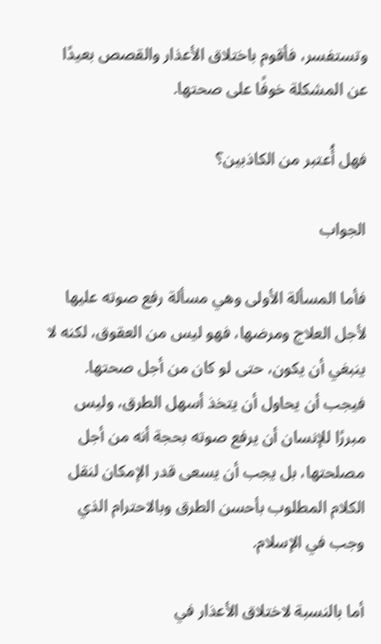وتستفسر، فأقوم باختلاق الأعذار والقصص بعيدًا عن المشكلة خوفًا على صحتها.

فهل أُعتبر من الكاذبين؟

الجواب

فأما المسألة الأولى وهي مسألة رفع صوته عليها لأجل العلاج ومرضها، فهو ليس من العقوق، لكنه لا ينبغي أن يكون، حتى لو كان من أجل صحتها. فيجب أن يحاول أن يتخذ أسهل الطرق، وليس مبررًا للإنسان أن يرفع صوته بحجة أنه من أجل مصلحتها، بل يجب أن يسعى قدر الإمكان لنقل الكلام المطلوب بأحسن الطرق وبالاحترام الذي وجب في الإسلام.

أما بالنسبة لاختلاق الأعذار في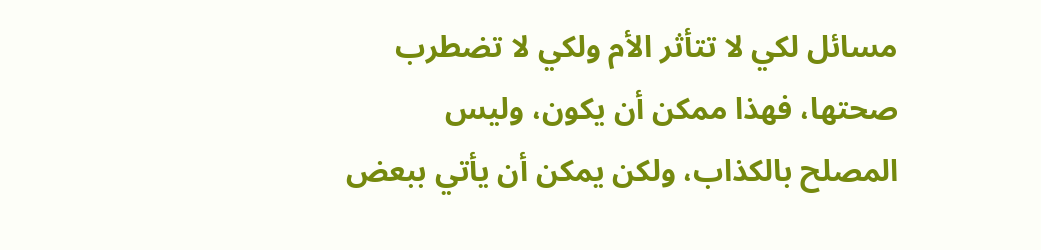مسائل لكي لا تتأثر الأم ولكي لا تضطرب صحتها، فهذا ممكن أن يكون، وليس المصلح بالكذاب، ولكن يمكن أن يأتي ببعض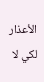الأعذار لكي لا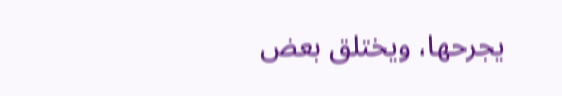يجرحها، ويختلق بعض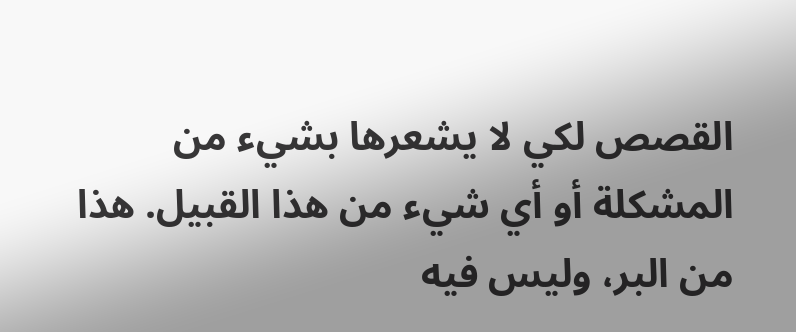القصص لكي لا يشعرها بشيء من المشكلة أو أي شيء من هذا القبيل. هذا من البر، وليس فيه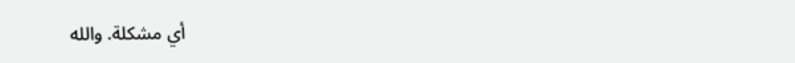أي مشكلة. والله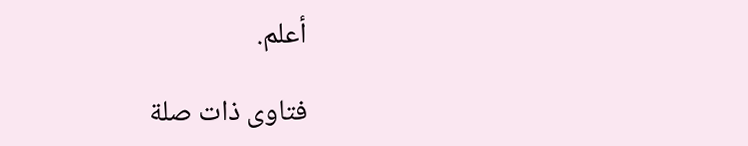أعلم.

فتاوى ذات صلة